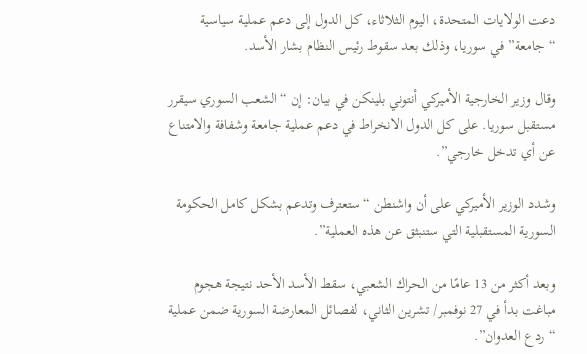دعت الولايات المتحدة، اليوم الثلاثاء، كل الدول إلى دعم عملية سياسية “جامعة” في سوريا، وذلك بعد سقوط رئيس النظام بشار الأسد.

وقال وزير الخارجية الأميركي أنتوني بلينكن في بيان: إن “الشعب السوري سيقرر مستقبل سوريا. على كل الدول الانخراط في دعم عملية جامعة وشفافة والامتناع عن أي تدخل خارجي”.

وشدد الوزير الأميركي على أن واشنطن “ستعترف وتدعم بشكل كامل الحكومة السورية المستقبلية التي ستنبثق عن هذه العملية”.

وبعد أكثر من 13 عامًا من الحراك الشعبي، سقط الأسد الأحد نتيجة هجوم مباغت بدأ في 27 نوفمبر/ تشرين الثاني، لفصائل المعارضة السورية ضمن عملية “ردع العدوان”.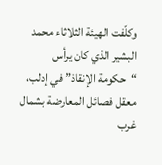وكلّفت الهيئة الثلاثاء محمد البشير الذي كان يرأس “حكومة الإنقاذ” في إدلب، معقل فصائل المعارضة بشمال غرب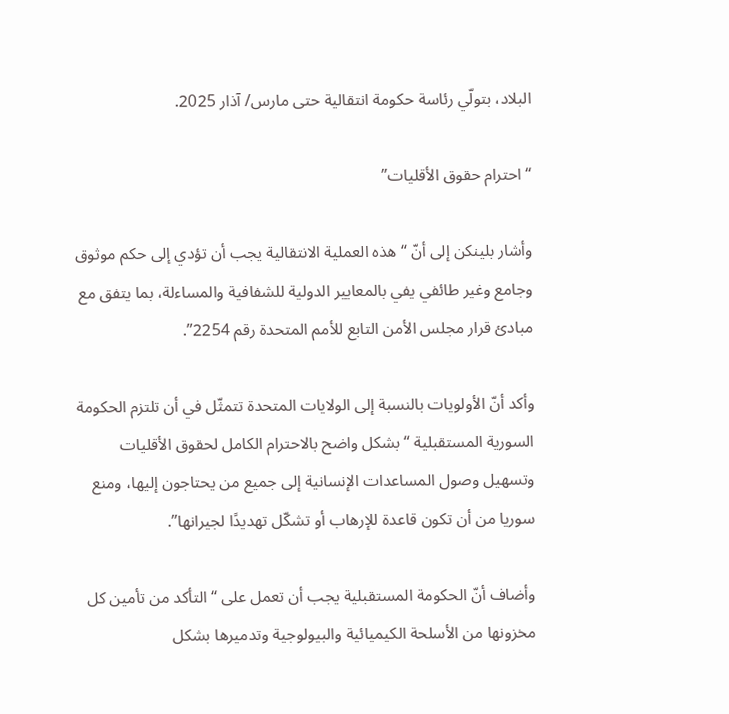البلاد، بتولّي رئاسة حكومة انتقالية حتى مارس/ آذار 2025.

“احترام حقوق الأقليات”

وأشار بلينكن إلى أنّ “هذه العملية الانتقالية يجب أن تؤدي إلى حكم موثوق وجامع وغير طائفي يفي بالمعايير الدولية للشفافية والمساءلة، بما يتفق مع مبادئ قرار مجلس الأمن التابع للأمم المتحدة رقم 2254”.

وأكد أنّ الأولويات بالنسبة إلى الولايات المتحدة تتمثّل في أن تلتزم الحكومة السورية المستقبلية “بشكل واضح بالاحترام الكامل لحقوق الأقليات وتسهيل وصول المساعدات الإنسانية إلى جميع من يحتاجون إليها، ومنع سوريا من أن تكون قاعدة للإرهاب أو تشكّل تهديدًا لجيرانها”.

وأضاف أنّ الحكومة المستقبلية يجب أن تعمل على “التأكد من تأمين كل مخزونها من الأسلحة الكيميائية والبيولوجية وتدميرها بشكل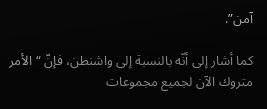آمن”.

كما أشار إلى أنّه بالنسبة إلى واشنطن، فإنّ “الأمر متروك الآن لجميع مجموعات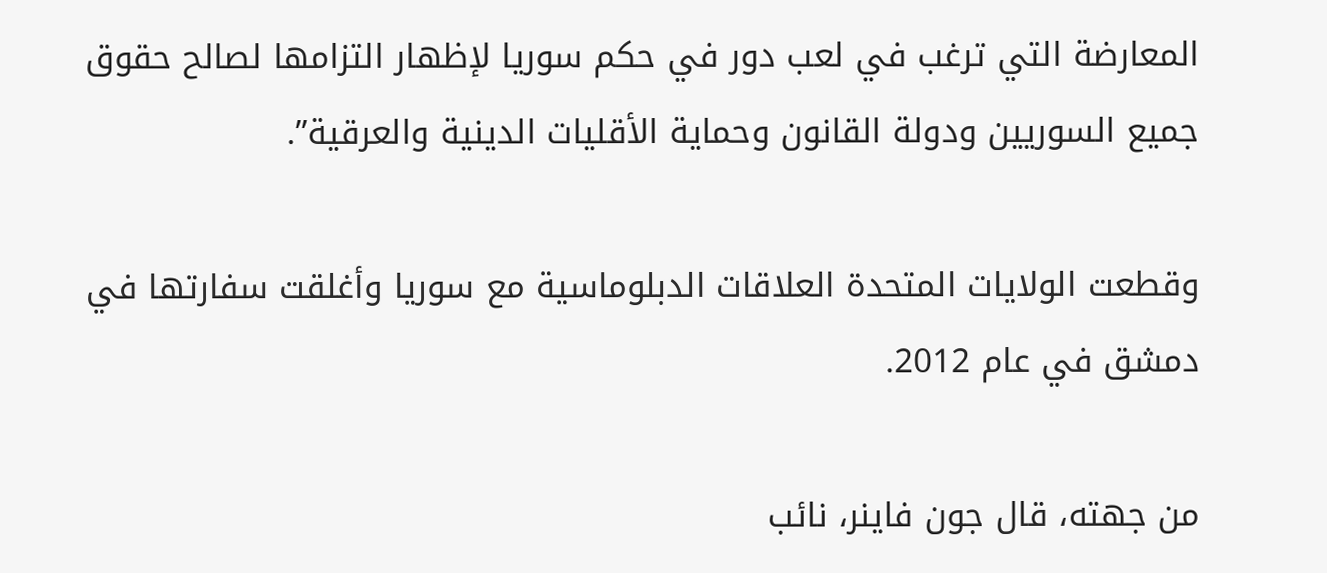المعارضة التي ترغب في لعب دور في حكم سوريا لإظهار التزامها لصالح حقوق جميع السوريين ودولة القانون وحماية الأقليات الدينية والعرقية”.

وقطعت الولايات المتحدة العلاقات الدبلوماسية مع سوريا وأغلقت سفارتها في دمشق في عام 2012.

من جهته، قال جون فاينر، نائب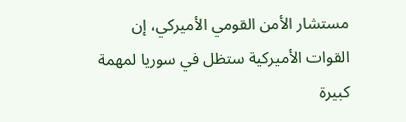مستشار الأمن القومي الأميركي، إن القوات الأميركية ستظل في سوريا لمهمة كبيرة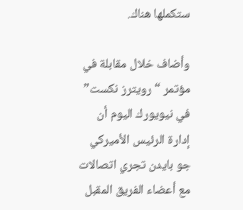ستكملها هناك.

وأضاف خلال مقابلة في مؤتمر “رويترز نكست” في نيويورك اليوم أن إدارة الرئيس الأميركي جو بايدن تجري اتصالات مع أعضاء الفريق المقبل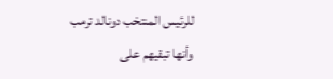للرئيس المنتخب دونالد ترمب وأنها تبقيهم على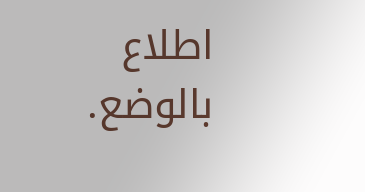اطلاع بالوضع.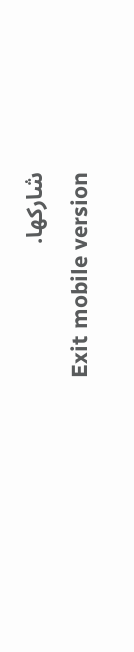شاركها.
Exit mobile version